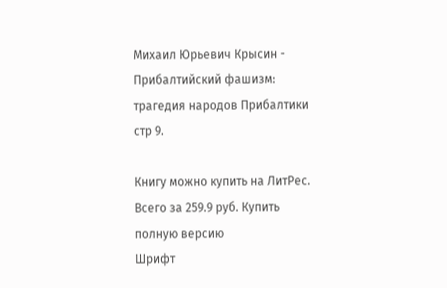Михаил Юрьевич Крысин - Прибалтийский фашизм: трагедия народов Прибалтики стр 9.

Книгу можно купить на ЛитРес.
Всего за 259.9 руб. Купить полную версию
Шрифт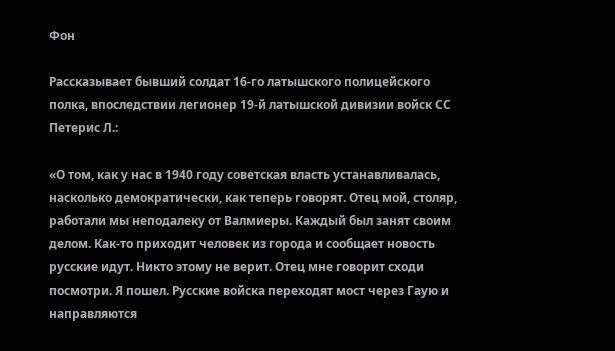Фон

Рассказывает бывший солдат 16-го латышского полицейского полка, впоследствии легионер 19-й латышской дивизии войск СС Петерис Л.:

«О том, как у нас в 1940 году советская власть устанавливалась, насколько демократически, как теперь говорят. Отец мой, столяр, работали мы неподалеку от Валмиеры. Каждый был занят своим делом. Как-то приходит человек из города и сообщает новость русские идут. Никто этому не верит. Отец мне говорит сходи посмотри. Я пошел. Русские войска переходят мост через Гаую и направляются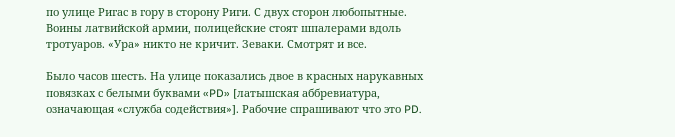по улице Ригас в гору в сторону Риги. С двух сторон любопытные. Воины латвийской армии, полицейские стоят шпалерами вдоль тротуаров. «Ура» никто не кричит. Зеваки. Смотрят и все.

Было часов шесть. На улице показались двое в красных нарукавных повязках с белыми буквами «PD» [латышская аббревиатура, означающая «служба содействия»]. Рабочие спрашивают что это PD.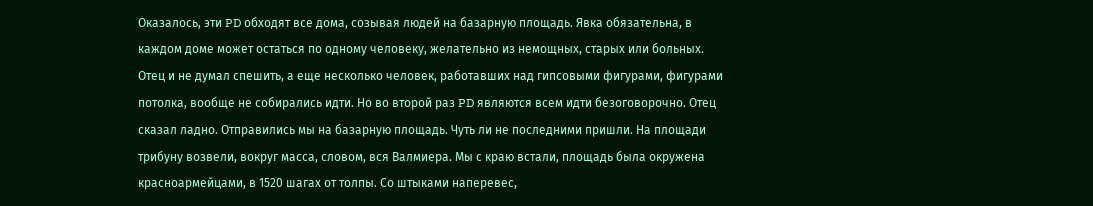Оказалось, эти PD обходят все дома, созывая людей на базарную площадь. Явка обязательна, в каждом доме может остаться по одному человеку, желательно из немощных, старых или больных. Отец и не думал спешить, а еще несколько человек, работавших над гипсовыми фигурами, фигурами потолка, вообще не собирались идти. Но во второй раз PD являются всем идти безоговорочно. Отец сказал ладно. Отправились мы на базарную площадь. Чуть ли не последними пришли. На площади трибуну возвели, вокруг масса, словом, вся Валмиера. Мы с краю встали, площадь была окружена красноармейцами, в 1520 шагах от толпы. Со штыками наперевес,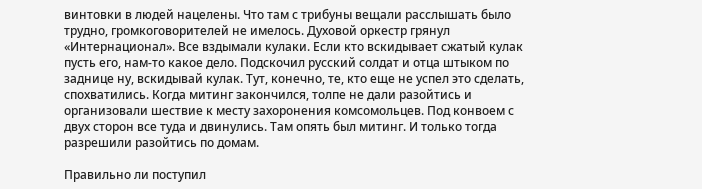винтовки в людей нацелены. Что там с трибуны вещали расслышать было трудно, громкоговорителей не имелось. Духовой оркестр грянул «Интернационал». Все вздымали кулаки. Если кто вскидывает сжатый кулак пусть его, нам-то какое дело. Подскочил русский солдат и отца штыком по заднице ну, вскидывай кулак. Тут, конечно, те, кто еще не успел это сделать, спохватились. Когда митинг закончился, толпе не дали разойтись и организовали шествие к месту захоронения комсомольцев. Под конвоем с двух сторон все туда и двинулись. Там опять был митинг. И только тогда разрешили разойтись по домам.

Правильно ли поступил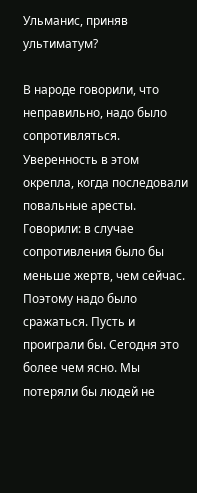Ульманис, приняв ультиматум?

В народе говорили, что неправильно, надо было сопротивляться. Уверенность в этом окрепла, когда последовали повальные аресты. Говорили: в случае сопротивления было бы меньше жертв, чем сейчас. Поэтому надо было сражаться. Пусть и проиграли бы. Сегодня это более чем ясно. Мы потеряли бы людей не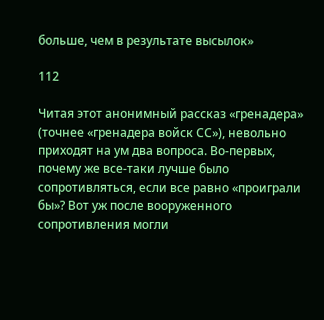больше, чем в результате высылок»

112

Читая этот анонимный рассказ «гренадера» (точнее «гренадера войск СС»), невольно приходят на ум два вопроса. Во-первых, почему же все-таки лучше было сопротивляться, если все равно «проиграли бы»? Вот уж после вооруженного сопротивления могли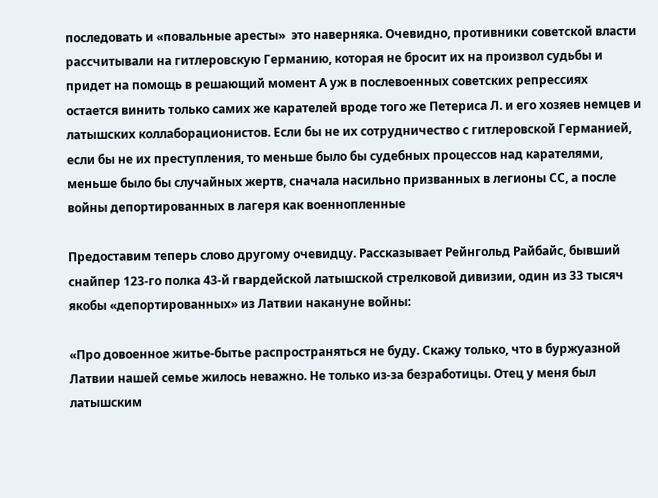последовать и «повальные аресты»  это наверняка. Очевидно, противники советской власти рассчитывали на гитлеровскую Германию, которая не бросит их на произвол судьбы и придет на помощь в решающий момент А уж в послевоенных советских репрессиях остается винить только самих же карателей вроде того же Петериса Л. и его хозяев немцев и латышских коллаборационистов. Если бы не их сотрудничество с гитлеровской Германией, если бы не их преступления, то меньше было бы судебных процессов над карателями, меньше было бы случайных жертв, сначала насильно призванных в легионы СС, а после войны депортированных в лагеря как военнопленные

Предоставим теперь слово другому очевидцу. Рассказывает Рейнгольд Райбайс, бывший снайпер 123-го полка 43-й гвардейской латышской стрелковой дивизии, один из 33 тысяч якобы «депортированных» из Латвии накануне войны:

«Про довоенное житье-бытье распространяться не буду. Скажу только, что в буржуазной Латвии нашей семье жилось неважно. Не только из-за безработицы. Отец у меня был латышским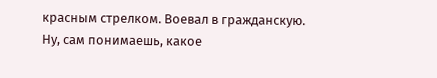красным стрелком. Воевал в гражданскую. Ну, сам понимаешь, какое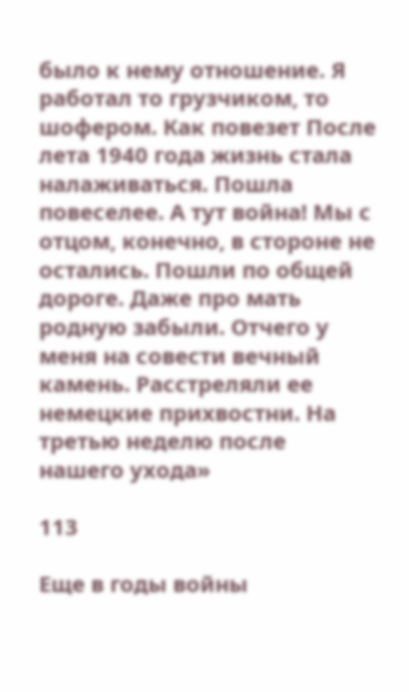было к нему отношение. Я работал то грузчиком, то шофером. Как повезет После лета 1940 года жизнь стала налаживаться. Пошла повеселее. А тут война! Мы с отцом, конечно, в стороне не остались. Пошли по общей дороге. Даже про мать родную забыли. Отчего у меня на совести вечный камень. Расстреляли ее немецкие прихвостни. На третью неделю после нашего ухода»

113

Еще в годы войны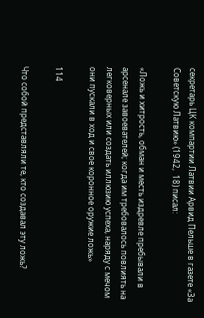секретарь ЦК компартии Латвии Арвид Пельше в газете «За Советскую Латвию» (1942,  18) писал:

«Ложь и хитрость, обман и месть издревле пребывали в арсенале завоевателей; когда им требовалось повлиять на легковерных или создать иллюзию успеха, наряду с мечом они пускали в ход и свое коронное оружие ложь»

114

Что собой представляли те, кто создавал эту ложь?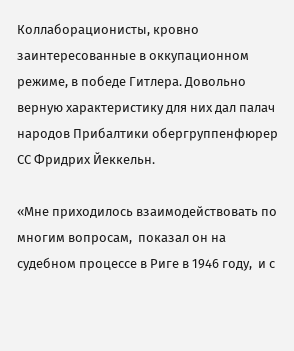Коллаборационисты, кровно заинтересованные в оккупационном режиме, в победе Гитлера. Довольно верную характеристику для них дал палач народов Прибалтики обергруппенфюрер СС Фридрих Йеккельн.

«Мне приходилось взаимодействовать по многим вопросам,  показал он на судебном процессе в Риге в 1946 году,  и с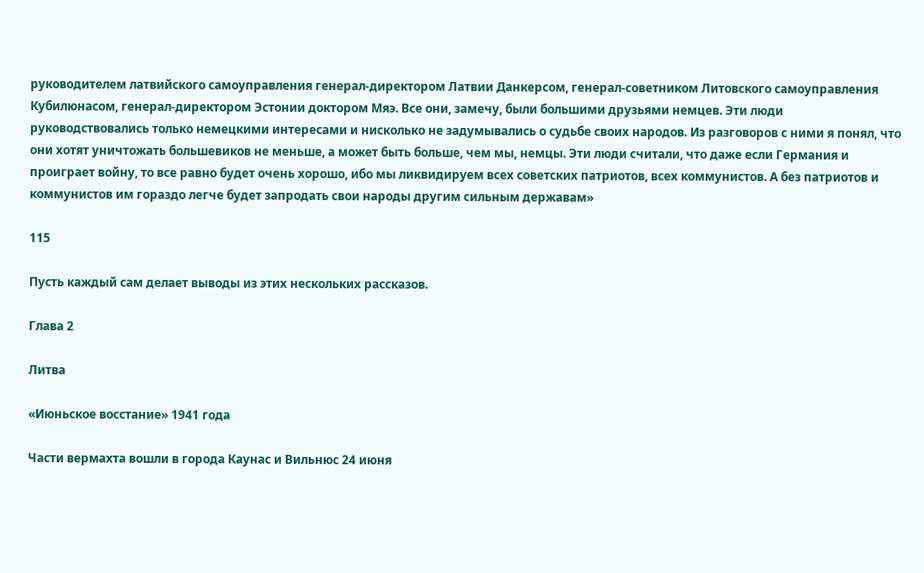руководителем латвийского самоуправления генерал-директором Латвии Данкерсом, генерал-советником Литовского самоуправления Кубилюнасом, генерал-директором Эстонии доктором Мяэ. Все они, замечу, были большими друзьями немцев. Эти люди руководствовались только немецкими интересами и нисколько не задумывались о судьбе своих народов. Из разговоров с ними я понял, что они хотят уничтожать большевиков не меньше, а может быть больше, чем мы, немцы. Эти люди считали, что даже если Германия и проиграет войну, то все равно будет очень хорошо, ибо мы ликвидируем всех советских патриотов, всех коммунистов. А без патриотов и коммунистов им гораздо легче будет запродать свои народы другим сильным державам»

115

Пусть каждый сам делает выводы из этих нескольких рассказов.

Глава 2

Литва

«Июньское восстание» 1941 года

Части вермахта вошли в города Каунас и Вильнюс 24 июня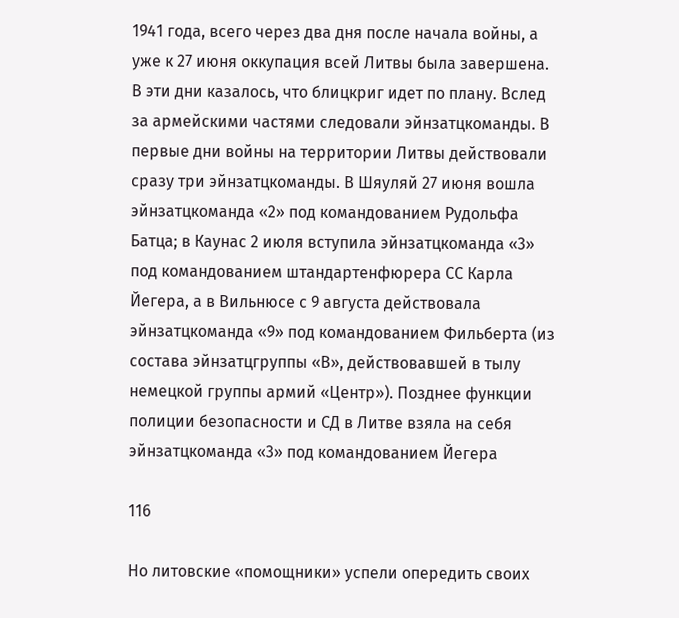1941 года, всего через два дня после начала войны, а уже к 27 июня оккупация всей Литвы была завершена. В эти дни казалось, что блицкриг идет по плану. Вслед за армейскими частями следовали эйнзатцкоманды. В первые дни войны на территории Литвы действовали сразу три эйнзатцкоманды. В Шяуляй 27 июня вошла эйнзатцкоманда «2» под командованием Рудольфа Батца; в Каунас 2 июля вступила эйнзатцкоманда «3» под командованием штандартенфюрера СС Карла Йегера, а в Вильнюсе с 9 августа действовала эйнзатцкоманда «9» под командованием Фильберта (из состава эйнзатцгруппы «В», действовавшей в тылу немецкой группы армий «Центр»). Позднее функции полиции безопасности и СД в Литве взяла на себя эйнзатцкоманда «3» под командованием Йегера

116

Но литовские «помощники» успели опередить своих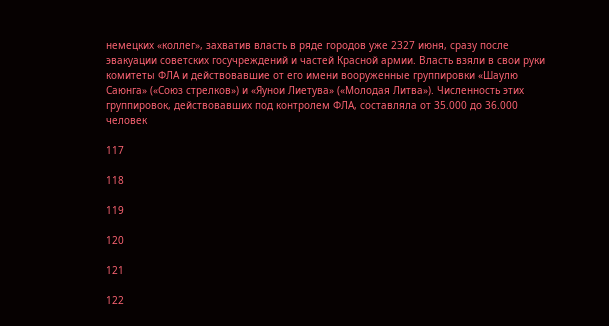немецких «коллег», захватив власть в ряде городов уже 2327 июня, сразу после эвакуации советских госучреждений и частей Красной армии. Власть взяли в свои руки комитеты ФЛА и действовавшие от его имени вооруженные группировки «Шаулю Саюнга» («Союз стрелков») и «Яунои Лиетува» («Молодая Литва»). Численность этих группировок, действовавших под контролем ФЛА, составляла от 35.000 до 36.000 человек

117

118

119

120

121

122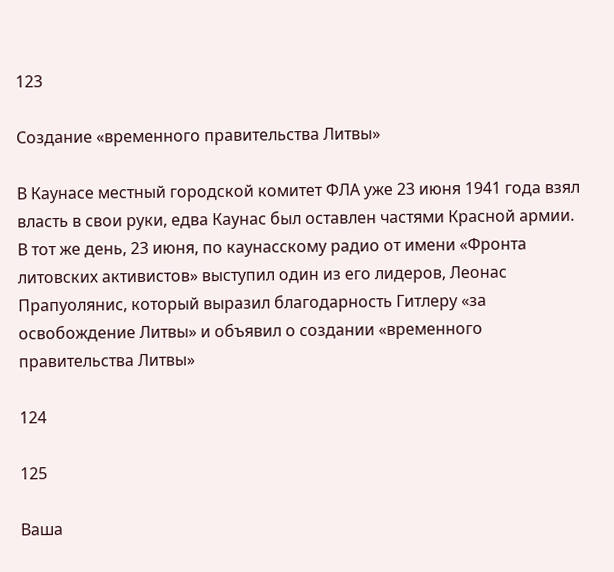123

Создание «временного правительства Литвы»

В Каунасе местный городской комитет ФЛА уже 23 июня 1941 года взял власть в свои руки, едва Каунас был оставлен частями Красной армии. В тот же день, 23 июня, по каунасскому радио от имени «Фронта литовских активистов» выступил один из его лидеров, Леонас Прапуолянис, который выразил благодарность Гитлеру «за освобождение Литвы» и объявил о создании «временного правительства Литвы»

124

125

Ваша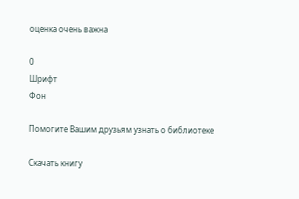оценка очень важна

0
Шрифт
Фон

Помогите Вашим друзьям узнать о библиотеке

Скачать книгу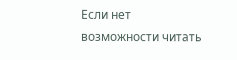Если нет возможности читать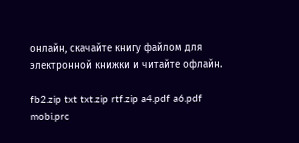онлайн, скачайте книгу файлом для электронной книжки и читайте офлайн.

fb2.zip txt txt.zip rtf.zip a4.pdf a6.pdf mobi.prc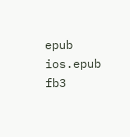epub ios.epub fb3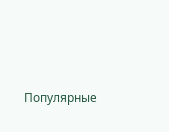Популярные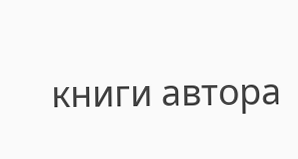книги автора